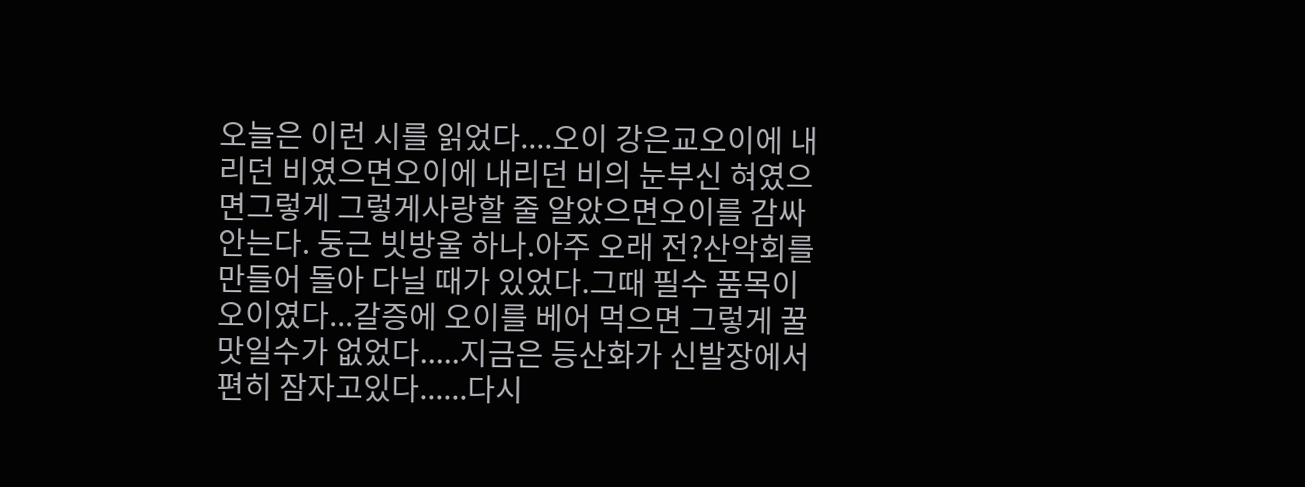오늘은 이런 시를 읽었다....오이 강은교오이에 내리던 비였으면오이에 내리던 비의 눈부신 혀였으면그렇게 그렇게사랑할 줄 알았으면오이를 감싸안는다. 둥근 빗방울 하나.아주 오래 전?산악회를 만들어 돌아 다닐 때가 있었다.그때 필수 품목이 오이였다...갈증에 오이를 베어 먹으면 그렇게 꿀맛일수가 없었다.....지금은 등산화가 신발장에서 편히 잠자고있다......다시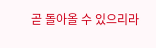곧 돌아올 수 있으리라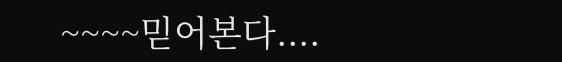~~~~믿어본다....